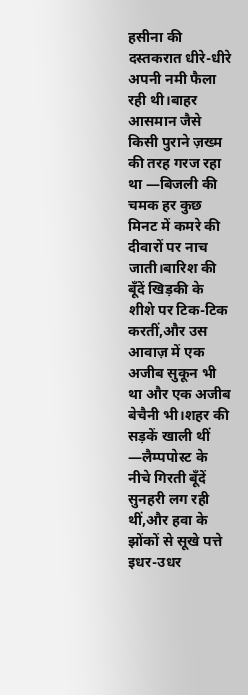हसीना की दस्तकरात धीरे-धीरे अपनी नमी फैला रही थी।बाहर आसमान जैसे किसी पुराने ज़ख्म की तरह गरज रहा था —बिजली की चमक हर कुछ मिनट में कमरे की दीवारों पर नाच जाती।बारिश की बूँदें खिड़की के शीशे पर टिक-टिक करतीं,और उस आवाज़ में एक अजीब सुकून भी था और एक अजीब बेचैनी भी।शहर की सड़कें खाली थीं —लैम्पपोस्ट के नीचे गिरती बूँदें सुनहरी लग रही थीं,और हवा के झोंकों से सूखे पत्ते इधर-उधर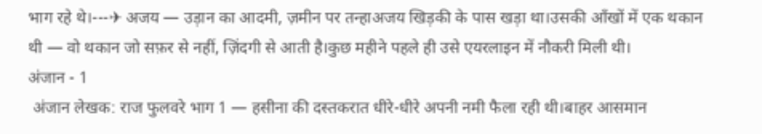भाग रहे थे।---✈ अजय — उड़ान का आदमी, ज़मीन पर तन्हाअजय खिड़की के पास खड़ा था।उसकी आँखों में एक थकान थी — वो थकान जो सफ़र से नहीं, ज़िंदगी से आती है।कुछ महीने पहले ही उसे एयरलाइन में नौकरी मिली थी।
अंजान - 1
 अंजान लेखक: राज फुलवरे भाग 1 — हसीना की दस्तकरात धीरे-धीरे अपनी नमी फैला रही थी।बाहर आसमान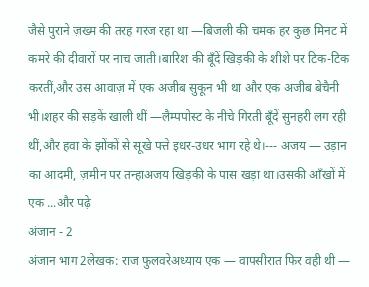जैसे पुराने ज़ख्म की तरह गरज रहा था —बिजली की चमक हर कुछ मिनट में कमरे की दीवारों पर नाच जाती।बारिश की बूँदें खिड़की के शीशे पर टिक-टिक करतीं,और उस आवाज़ में एक अजीब सुकून भी था और एक अजीब बेचैनी भी।शहर की सड़कें खाली थीं —लैम्पपोस्ट के नीचे गिरती बूँदें सुनहरी लग रही थीं,और हवा के झोंकों से सूखे पत्ते इधर-उधर भाग रहे थे।--- अजय — उड़ान का आदमी, ज़मीन पर तन्हाअजय खिड़की के पास खड़ा था।उसकी आँखों में एक ...और पढ़े
अंजान - 2
अंजान भाग 2लेखक: राज फुलवरेअध्याय एक — वापसीरात फिर वही थी —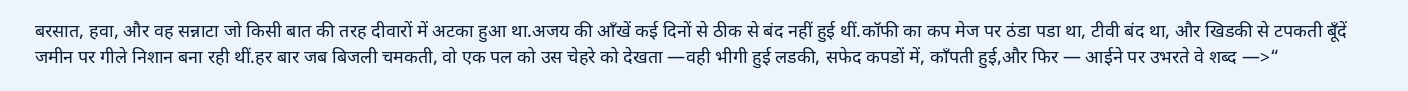बरसात, हवा, और वह सन्नाटा जो किसी बात की तरह दीवारों में अटका हुआ था.अजय की आँखें कई दिनों से ठीक से बंद नहीं हुई थीं.कॉफी का कप मेज पर ठंडा पडा था, टीवी बंद था, और खिडकी से टपकती बूँदें जमीन पर गीले निशान बना रही थीं.हर बार जब बिजली चमकती, वो एक पल को उस चेहरे को देखता —वही भीगी हुई लडकी, सफेद कपडों में, काँपती हुई,और फिर — आईने पर उभरते वे शब्द —>“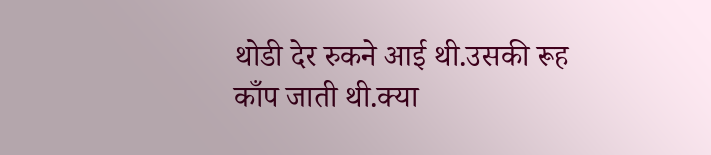थोडी देर रुकने आई थी.उसकी रूह काँप जाती थी.क्या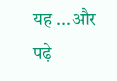यह ...और पढ़े